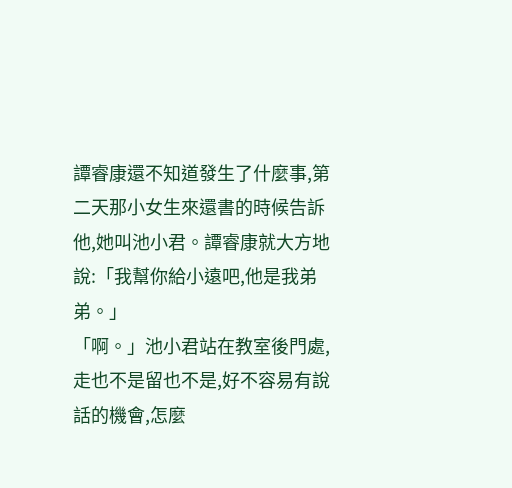譚睿康還不知道發生了什麼事,第二天那小女生來還書的時候告訴他,她叫池小君。譚睿康就大方地說:「我幫你給小遠吧,他是我弟弟。」
「啊。」池小君站在教室後門處,走也不是留也不是,好不容易有說話的機會,怎麼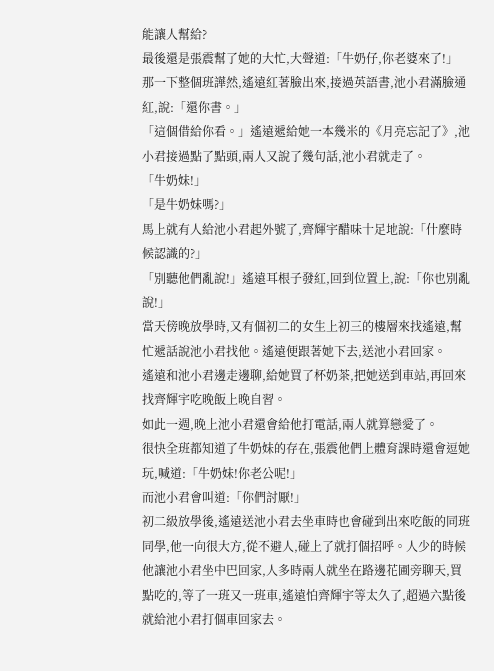能讓人幫給?
最後還是張震幫了她的大忙,大聲道:「牛奶仔,你老婆來了!」
那一下整個班譁然,遙遠紅著臉出來,接過英語書,池小君滿臉通紅,說:「還你書。」
「這個借給你看。」遙遠遞給她一本幾米的《月亮忘記了》,池小君接過點了點頭,兩人又說了幾句話,池小君就走了。
「牛奶妹!」
「是牛奶妹嗎?」
馬上就有人給池小君起外號了,齊輝宇醋味十足地說:「什麼時候認識的?」
「別聽他們亂說!」遙遠耳根子發紅,回到位置上,說:「你也別亂說!」
當天傍晚放學時,又有個初二的女生上初三的樓層來找遙遠,幫忙遞話說池小君找他。遙遠便跟著她下去,送池小君回家。
遙遠和池小君邊走邊聊,給她買了杯奶茶,把她送到車站,再回來找齊輝宇吃晚飯上晚自習。
如此一週,晚上池小君還會給他打電話,兩人就算戀愛了。
很快全班都知道了牛奶妹的存在,張震他們上體育課時還會逗她玩,喊道:「牛奶妹!你老公呢!」
而池小君會叫道:「你們討厭!」
初二級放學後,遙遠送池小君去坐車時也會碰到出來吃飯的同班同學,他一向很大方,從不避人,碰上了就打個招呼。人少的時候他讓池小君坐中巴回家,人多時兩人就坐在路邊花圃旁聊天,買點吃的,等了一班又一班車,遙遠怕齊輝宇等太久了,超過六點後就給池小君打個車回家去。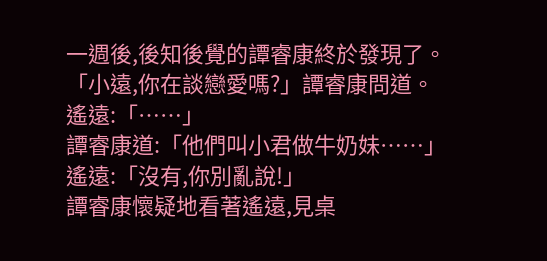一週後,後知後覺的譚睿康終於發現了。
「小遠,你在談戀愛嗎?」譚睿康問道。
遙遠:「……」
譚睿康道:「他們叫小君做牛奶妹……」
遙遠:「沒有,你別亂說!」
譚睿康懷疑地看著遙遠,見桌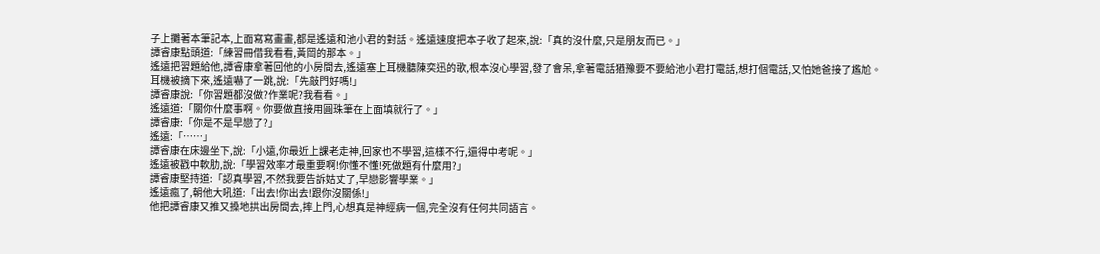子上攤著本筆記本,上面寫寫畫畫,都是遙遠和池小君的對話。遙遠速度把本子收了起來,說:「真的沒什麼,只是朋友而已。」
譚睿康點頭道:「練習冊借我看看,黃岡的那本。」
遙遠把習題給他,譚睿康拿著回他的小房間去,遙遠塞上耳機聽陳奕迅的歌,根本沒心學習,發了會呆,拿著電話猶豫要不要給池小君打電話,想打個電話,又怕她爸接了尷尬。
耳機被摘下來,遙遠嚇了一跳,說:「先敲門好嗎!」
譚睿康說:「你習題都沒做?作業呢?我看看。」
遙遠道:「關你什麼事啊。你要做直接用圓珠筆在上面填就行了。」
譚睿康:「你是不是早戀了?」
遙遠:「……」
譚睿康在床邊坐下,說:「小遠,你最近上課老走神,回家也不學習,這樣不行,還得中考呢。」
遙遠被戳中軟肋,說:「學習效率才最重要啊!你懂不懂!死做題有什麼用?」
譚睿康堅持道:「認真學習,不然我要告訴姑丈了,早戀影響學業。」
遙遠瘋了,朝他大吼道:「出去!你出去!跟你沒關係!」
他把譚睿康又推又搡地拱出房間去,摔上門,心想真是神經病一個,完全沒有任何共同語言。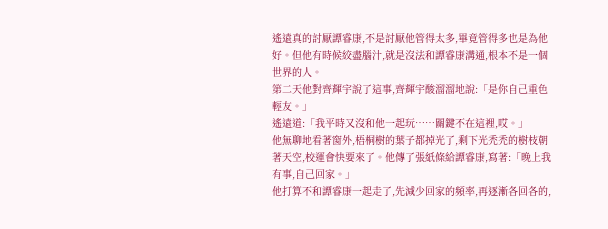遙遠真的討厭譚睿康,不是討厭他管得太多,畢竟管得多也是為他好。但他有時候絞盡腦汁,就是沒法和譚睿康溝通,根本不是一個世界的人。
第二天他對齊輝宇說了這事,齊輝宇酸溜溜地說:「是你自己重色輕友。」
遙遠道:「我平時又沒和他一起玩……關鍵不在這裡,哎。」
他無聊地看著窗外,梧桐樹的葉子都掉光了,剩下光禿禿的樹枝朝著天空,校運會快要來了。他傳了張紙條給譚睿康,寫著:「晚上我有事,自己回家。」
他打算不和譚睿康一起走了,先減少回家的頻率,再逐漸各回各的,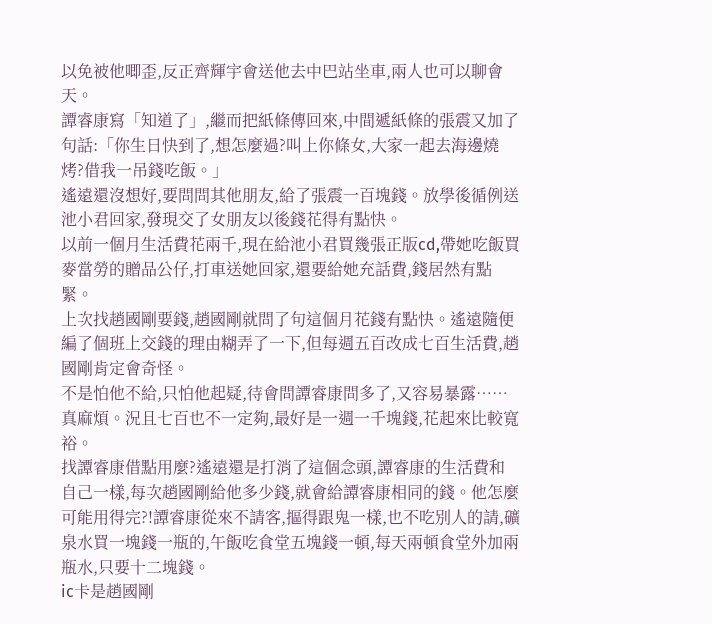以免被他唧歪,反正齊輝宇會送他去中巴站坐車,兩人也可以聊會天。
譚睿康寫「知道了」,繼而把紙條傳回來,中間遞紙條的張震又加了句話:「你生日快到了,想怎麼過?叫上你條女,大家一起去海邊燒烤?借我一吊錢吃飯。」
遙遠還沒想好,要問問其他朋友,給了張震一百塊錢。放學後循例送池小君回家,發現交了女朋友以後錢花得有點快。
以前一個月生活費花兩千,現在給池小君買幾張正版cd,帶她吃飯買麥當勞的贈品公仔,打車送她回家,還要給她充話費,錢居然有點緊。
上次找趙國剛要錢,趙國剛就問了句這個月花錢有點快。遙遠隨便編了個班上交錢的理由糊弄了一下,但每週五百改成七百生活費,趙國剛肯定會奇怪。
不是怕他不給,只怕他起疑,待會問譚睿康問多了,又容易暴露……真麻煩。況且七百也不一定夠,最好是一週一千塊錢,花起來比較寬裕。
找譚睿康借點用麼?遙遠還是打消了這個念頭,譚睿康的生活費和自己一樣,每次趙國剛給他多少錢,就會給譚睿康相同的錢。他怎麼可能用得完?!譚睿康從來不請客,摳得跟鬼一樣,也不吃別人的請,礦泉水買一塊錢一瓶的,午飯吃食堂五塊錢一頓,每天兩頓食堂外加兩瓶水,只要十二塊錢。
ic卡是趙國剛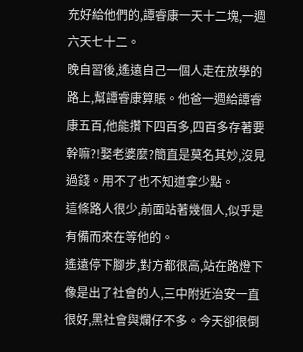充好給他們的,譚睿康一天十二塊,一週六天七十二。
晚自習後,遙遠自己一個人走在放學的路上,幫譚睿康算賬。他爸一週給譚睿康五百,他能攢下四百多,四百多存著要幹嘛?!娶老婆麼?簡直是莫名其妙,沒見過錢。用不了也不知道拿少點。
這條路人很少,前面站著幾個人,似乎是有備而來在等他的。
遙遠停下腳步,對方都很高,站在路燈下像是出了社會的人,三中附近治安一直很好,黑社會與爛仔不多。今天卻很倒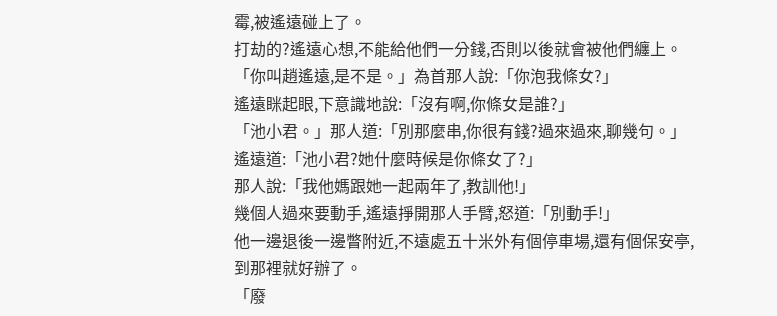霉,被遙遠碰上了。
打劫的?遙遠心想,不能給他們一分錢,否則以後就會被他們纏上。
「你叫趙遙遠,是不是。」為首那人說:「你泡我條女?」
遙遠眯起眼,下意識地說:「沒有啊,你條女是誰?」
「池小君。」那人道:「別那麼串,你很有錢?過來過來,聊幾句。」
遙遠道:「池小君?她什麼時候是你條女了?」
那人說:「我他媽跟她一起兩年了,教訓他!」
幾個人過來要動手,遙遠掙開那人手臂,怒道:「別動手!」
他一邊退後一邊瞥附近,不遠處五十米外有個停車場,還有個保安亭,到那裡就好辦了。
「廢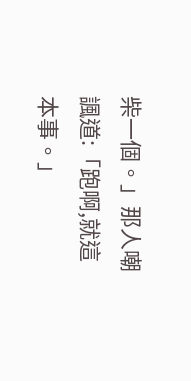柴一個。」那人嘲諷道:「跑啊,就這本事。」